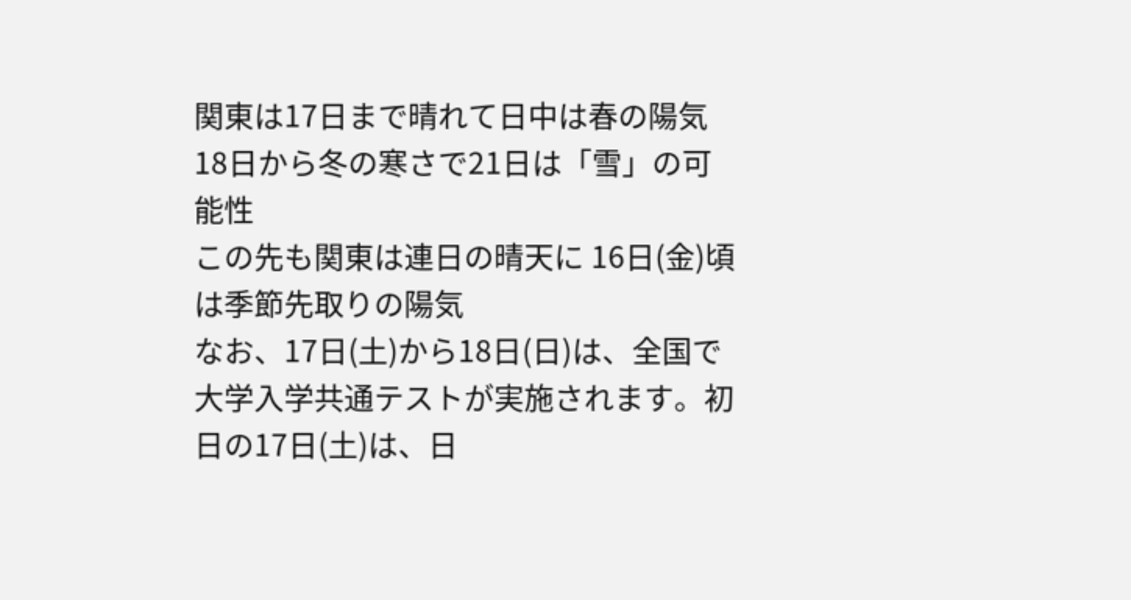関東は17日まで晴れて日中は春の陽気 18日から冬の寒さで21日は「雪」の可能性
この先も関東は連日の晴天に 16日(金)頃は季節先取りの陽気
なお、17日(土)から18日(日)は、全国で大学入学共通テストが実施されます。初日の17日(土)は、日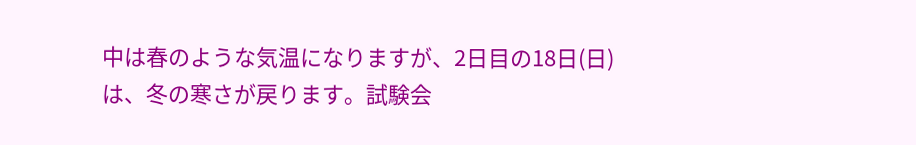中は春のような気温になりますが、2日目の18日(日)は、冬の寒さが戻ります。試験会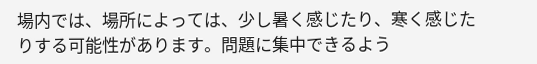場内では、場所によっては、少し暑く感じたり、寒く感じたりする可能性があります。問題に集中できるよう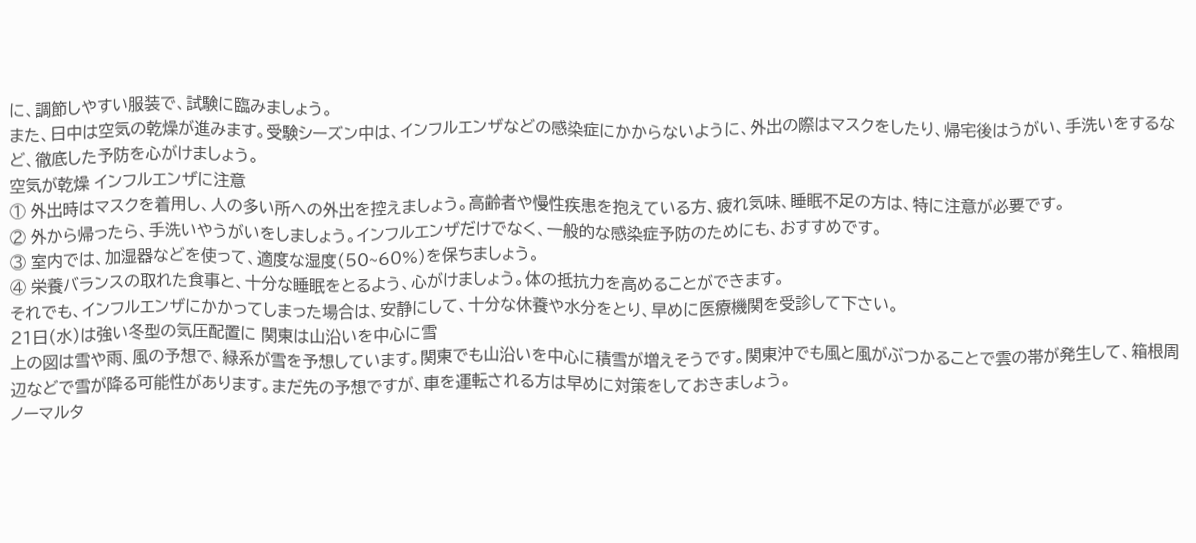に、調節しやすい服装で、試験に臨みましょう。
また、日中は空気の乾燥が進みます。受験シーズン中は、インフルエンザなどの感染症にかからないように、外出の際はマスクをしたり、帰宅後はうがい、手洗いをするなど、徹底した予防を心がけましょう。
空気が乾燥 インフルエンザに注意
① 外出時はマスクを着用し、人の多い所への外出を控えましょう。高齢者や慢性疾患を抱えている方、疲れ気味、睡眠不足の方は、特に注意が必要です。
② 外から帰ったら、手洗いやうがいをしましょう。インフルエンザだけでなく、一般的な感染症予防のためにも、おすすめです。
③ 室内では、加湿器などを使って、適度な湿度(50~60%)を保ちましょう。
④ 栄養バランスの取れた食事と、十分な睡眠をとるよう、心がけましょう。体の抵抗力を高めることができます。
それでも、インフルエンザにかかってしまった場合は、安静にして、十分な休養や水分をとり、早めに医療機関を受診して下さい。
21日(水)は強い冬型の気圧配置に 関東は山沿いを中心に雪
上の図は雪や雨、風の予想で、緑系が雪を予想しています。関東でも山沿いを中心に積雪が増えそうです。関東沖でも風と風がぶつかることで雲の帯が発生して、箱根周辺などで雪が降る可能性があります。まだ先の予想ですが、車を運転される方は早めに対策をしておきましょう。
ノーマルタ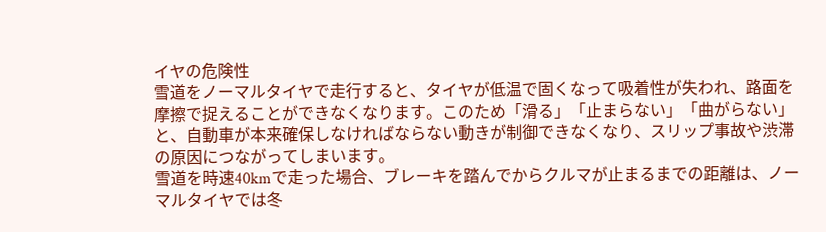イヤの危険性
雪道をノーマルタイヤで走行すると、タイヤが低温で固くなって吸着性が失われ、路面を摩擦で捉えることができなくなります。このため「滑る」「止まらない」「曲がらない」と、自動車が本来確保しなければならない動きが制御できなくなり、スリップ事故や渋滞の原因につながってしまいます。
雪道を時速40kmで走った場合、ブレーキを踏んでからクルマが止まるまでの距離は、ノーマルタイヤでは冬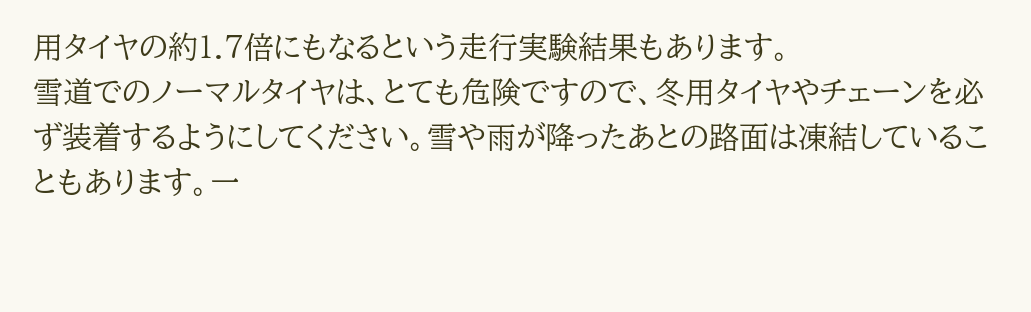用タイヤの約1.7倍にもなるという走行実験結果もあります。
雪道でのノーマルタイヤは、とても危険ですので、冬用タイヤやチェーンを必ず装着するようにしてください。雪や雨が降ったあとの路面は凍結していることもあります。一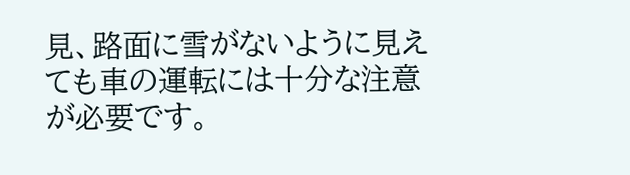見、路面に雪がないように見えても車の運転には十分な注意が必要です。